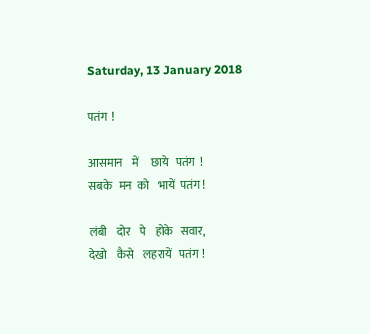Saturday, 13 January 2018

पतंग  !

आसमान    में     छाये   पतंग  !
सबके   मन  को    भायें  पतंग !

लंबी    दोर    पे    होके   सवार,
देखो    कैसे    लहरायें   पतंग !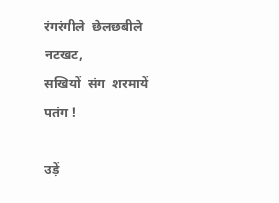रंगरंगीले  छेलछबीले  नटखट,
सखियों  संग  शरमायें   पतंग !

उड़ें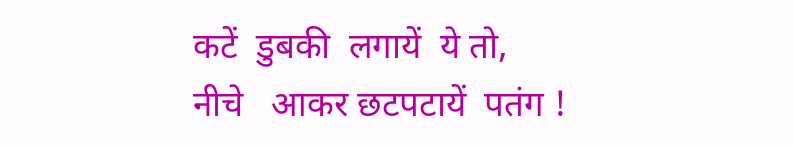कटें  डुबकी  लगायें  ये तो,
नीचे   आकर छटपटायें  पतंग !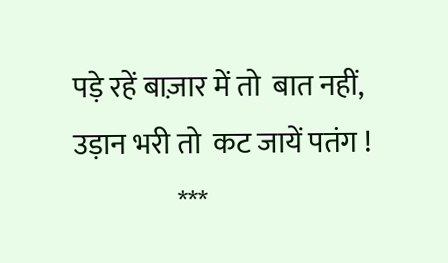पड़े रहें बाज़ार में तो  बात नहीं,
उड़ान भरी तो  कट जायें पतंग !
                  ***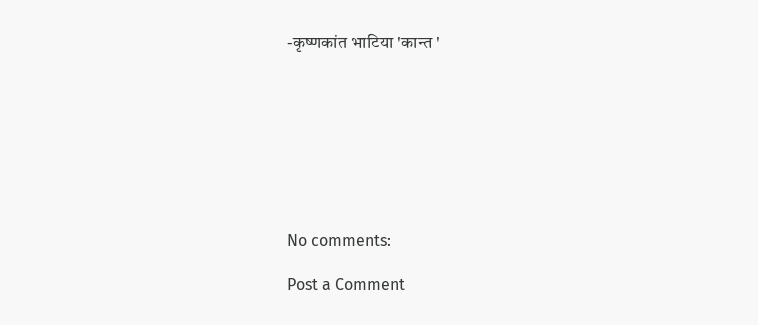-कृष्णकांत भाटिया 'कान्त '








No comments:

Post a Comment